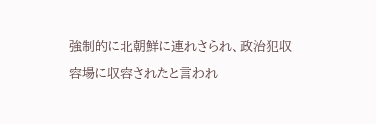強制的に北朝鮮に連れさられ、政治犯収容場に収容されたと言われ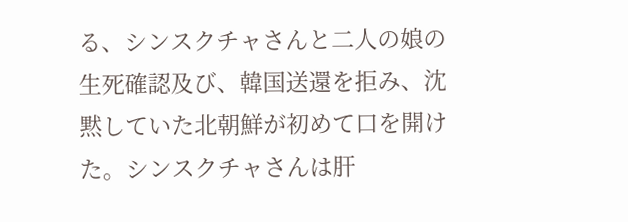る、シンスクチャさんと二人の娘の生死確認及び、韓国送還を拒み、沈黙していた北朝鮮が初めて口を開けた。シンスクチャさんは肝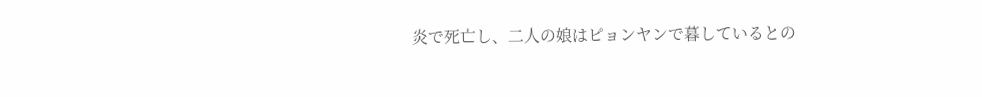炎で死亡し、二人の娘はピョンヤンで暮しているとの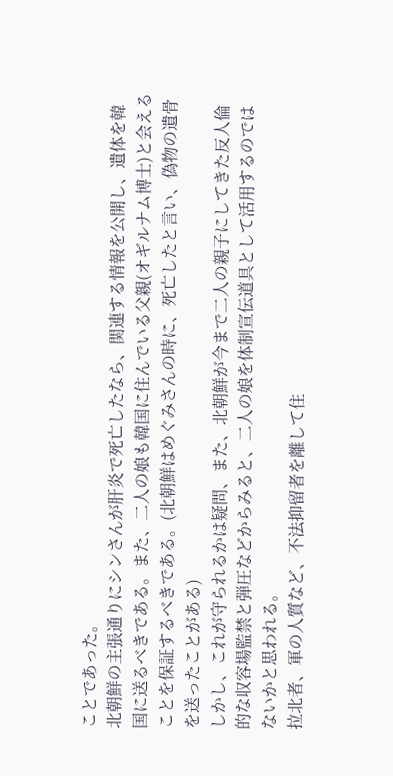ことであった。
北朝鮮の主張通りにシンさんが肝炎で死亡したなら、関連する情報を公開し、遺体を韓国に送るべきである。また、二人の娘も韓国に住んでいる父親(オギルナム博士)と会えることを保証するべきである。(北朝鮮はめぐみさんの時に、死亡したと言い、偽物の遺骨を送ったことがある)
しかし、これが守られるかは疑問、また、北朝鮮が今まで二人の親子にしてきた反人倫的な収容場監禁と弾圧などからみると、二人の娘を体制宣伝道具として活用するのではないかと思われる。
拉北者、軍の人質など、不法抑留者を離して住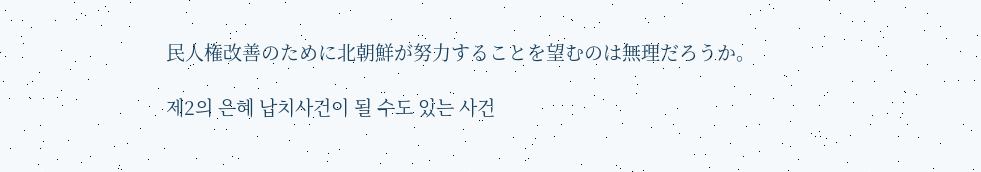民人権改善のために北朝鮮が努力することを望むのは無理だろうか。

제2의 은혜 납치사건이 될 수도 있는 사건